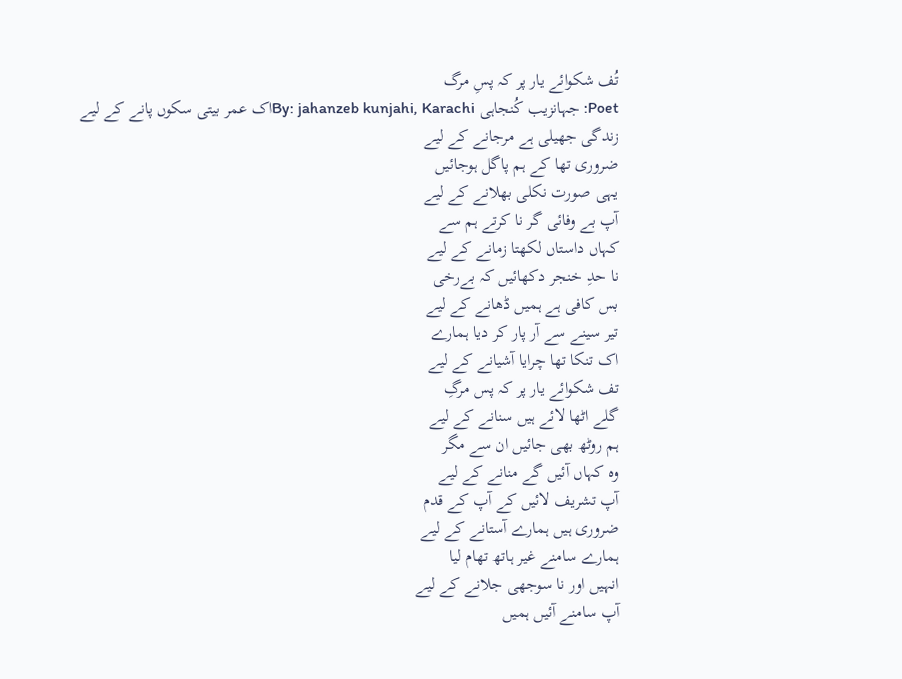تُف شکوائے یار پر کہ پسِ مرگ
Poet: جہانزیب کُنجاہی By: jahanzeb kunjahi, Karachiاک عمر بیتی سکوں پانے کے لیے
زندگی جھیلی ہے مرجانے کے لیے
ضروری تھا کے ہم پاگل ہوجائیں
یہی صورت نکلی بھلانے کے لیے
آپ بے وفائی گر نا کرتے ہم سے
کہاں داستاں لکھتا زمانے کے لیے
نا حدِ خنجر دکھائیں کہ بےرخی
بس کافی ہے ہمیں ڈھانے کے لیے
تیر سینے سے آر پار کر دیا ہمارے
اک تنکا تھا چرایا آشیانے کے لیے
تف شکوائے یار پر کہ پس مرگِ
گلے اٹھا لائے ہیں سنانے کے لیے
ہم روٹھ بھی جائیں ان سے مگر
وہ کہاں آئیں گے منانے کے لیے
آپ تشریف لائیں کے آپ کے قدم
ضروری ہیں ہمارے آستانے کے لیے
ہمارے سامنے غیر ہاتھ تھام لیا
انہیں اور نا سوجھی جلانے کے لیے
آپ سامنے آئیں ہمیں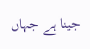جینا ہے جہاں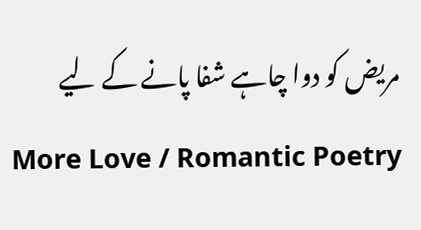مریض کو دوا چاہے شفا پانے کے لیے
More Love / Romantic Poetry